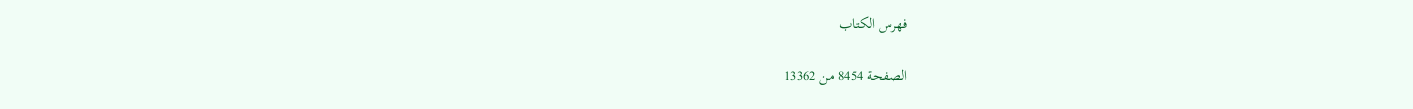فهرس الكتاب

الصفحة 8454 من 13362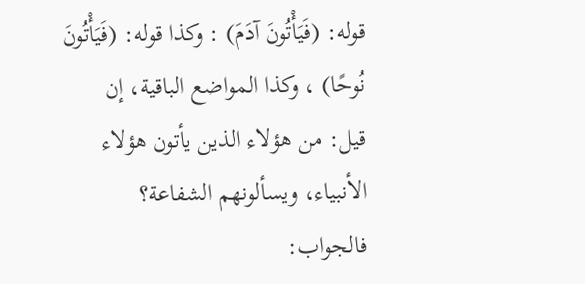قوله: (فَيَأْتُونَ آدَمَ) : وكذا قوله: (فَيَأْتُونَ نُوحًا) ، وكذا المواضع الباقية، إن قيل: من هؤلاء الذين يأتون هؤلاء الأنبياء، ويسألونهم الشفاعة؟ فالجواب: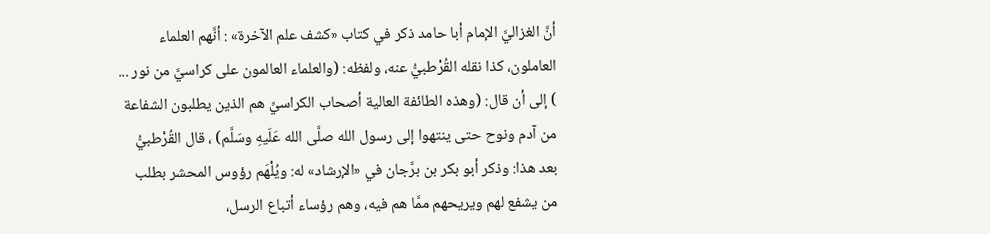أنَّ الغزاليَّ الإمام أبا حامد ذكر في كتاب «كشف علم الآخرة» : أنَّهم العلماء العاملون، كذا نقله القُرْطبيُّ عنه، ولفظه: (والعلماء العالمون على كراسيَّ من نور ... ) إلى أن قال: (وهذه الطائفة العالية أصحاب الكراسيِّ هم الذين يطلبون الشفاعة من آدم ونوح حتى ينتهوا إلى رسول الله صلَّى الله عَلَيهِ وسَلَّم) ، قال القُرْطبيُّ بعد هذا: وذكر أبو بكر بن برَّجان في «الإرشاد» له: ويُلْهَم رؤوس المحشر بطلب من يشفع لهم ويريحهم ممَّا هم فيه، وهم رؤساء أتباع الرسل،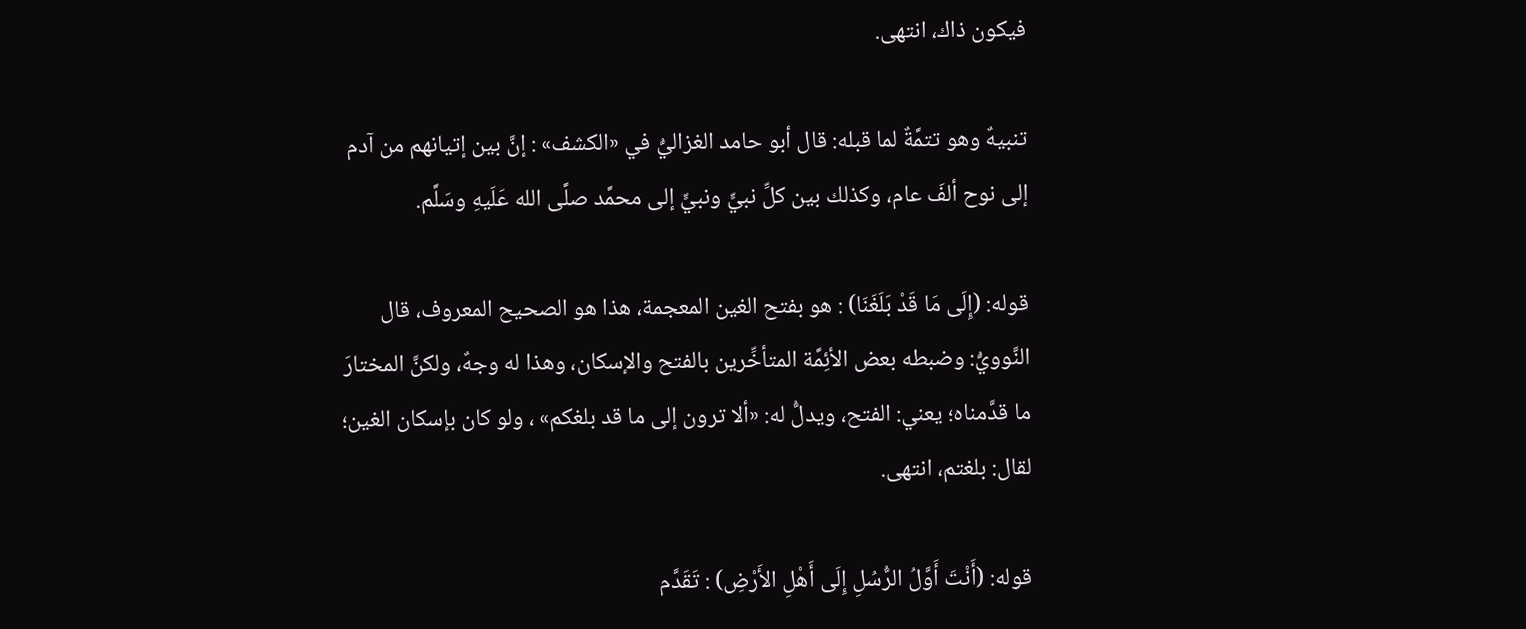فيكون ذاك، انتهى.

تنبيهٌ وهو تتمَّةٌ لما قبله: قال أبو حامد الغزاليُّ في «الكشف» : إنَّ بين إتيانهم من آدم إلى نوح ألفَ عام، وكذلك بين كلِّ نبيٍّ ونبيٍّ إلى محمَّد صلَّى الله عَلَيهِ وسَلَّم.

قوله: (إِلَى مَا قَدْ بَلَغَنَا) : هو بفتح الغين المعجمة، هذا هو الصحيح المعروف، قال النَّوويُّ: وضبطه بعض الأئِمَّة المتأخِّرين بالفتح والإسكان، وهذا له وجهٌ، ولكنَّ المختارَ ما قدَّمناه؛ يعني: الفتح، ويدلُّ له: «ألا ترون إلى ما قد بلغكم» ، ولو كان بإسكان الغين؛ لقال: بلغتم، انتهى.

قوله: (أَنْتَ أَوَّلُ الرُّسُلِ إِلَى أَهْلِ الأَرْضِ) : تَقَدَّم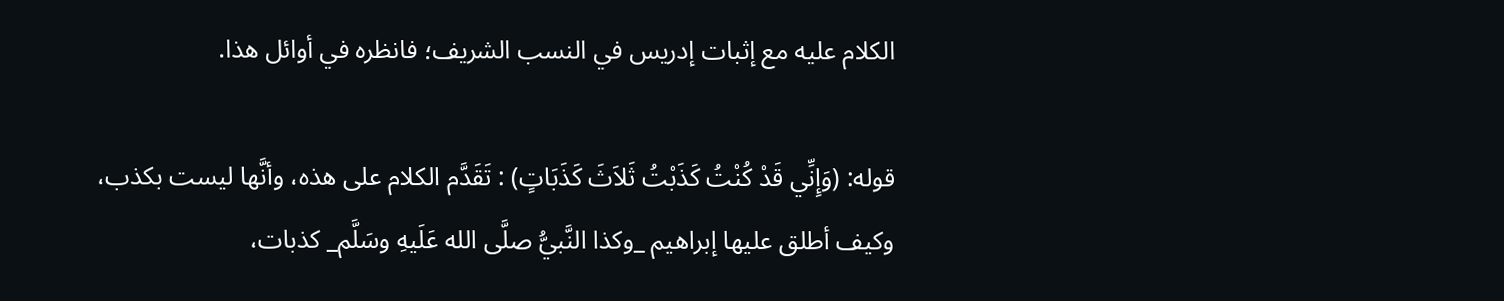الكلام عليه مع إثبات إدريس في النسب الشريف؛ فانظره في أوائل هذا.

قوله: (وَإِنِّي قَدْ كُنْتُ كَذَبْتُ ثَلاَثَ كَذَبَاتٍ) : تَقَدَّم الكلام على هذه، وأنَّها ليست بكذب، وكيف أطلق عليها إبراهيم _وكذا النَّبيُّ صلَّى الله عَلَيهِ وسَلَّم_ كذبات،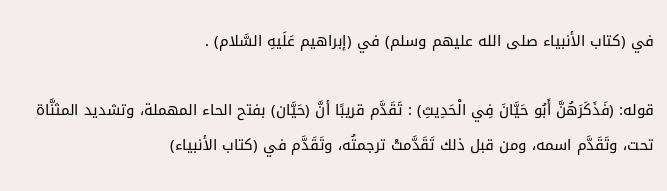في (كتاب الأنبياء صلى الله عليهم وسلم) في (إبراهيم عَلَيهِ السَّلام) .

قوله: (فَذَكَرَهُنَّ أَبُو حَيَّانَ فِي الْحَدِيثِ) : تَقَدَّم قريبًا أنَّ (حَيَّان) بفتح الحاء المهملة، وتشديد المثنَّاة تحت، وتَقَدَّم اسمه، ومن قبل ذلك تَقَدَّمتْ ترجمتُه، وتَقَدَّم في (كتاب الأنبياء)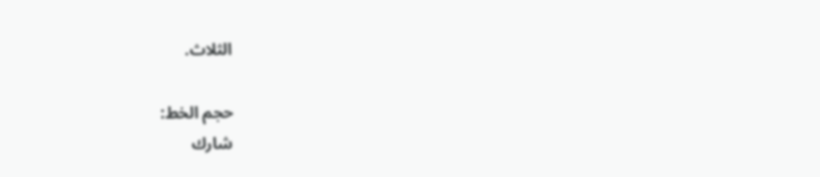الثلاث.

حجم الخط:
شارك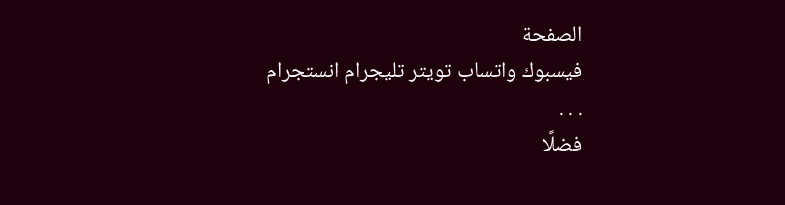الصفحة
فيسبوك واتساب تويتر تليجرام انستجرام
. . .
فضلًا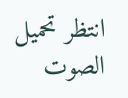انتظر تحميل الصوت